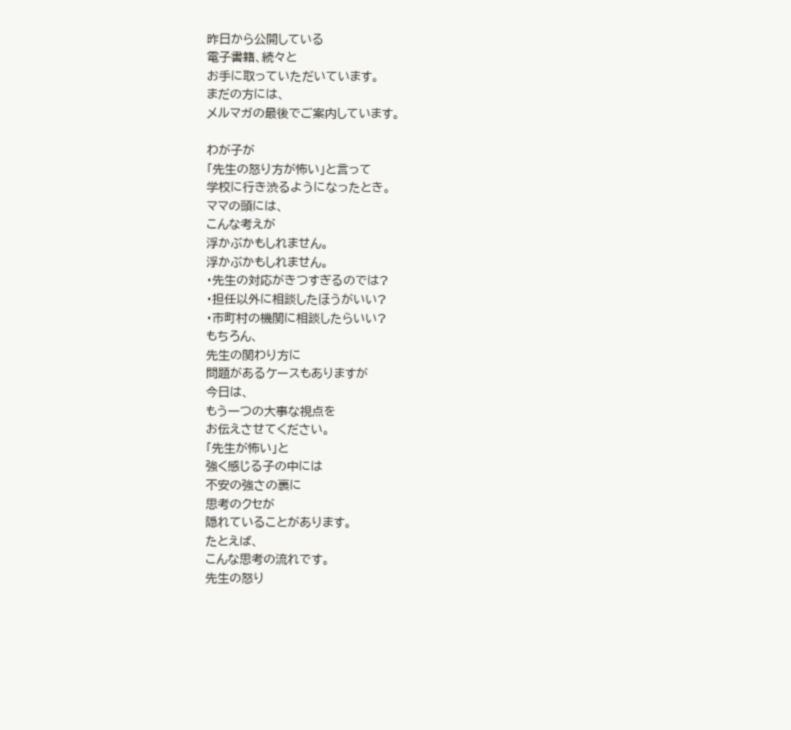昨日から公開している
電子書籍、続々と
お手に取っていただいています。
まだの方には、
メルマガの最後でご案内しています。

わが子が
「先生の怒り方が怖い」と言って
学校に行き渋るようになったとき。
ママの頭には、
こんな考えが
浮かぶかもしれません。
浮かぶかもしれません。
・先生の対応がきつすぎるのでは?
・担任以外に相談したほうがいい?
・市町村の機関に相談したらいい?
もちろん、
先生の関わり方に
問題があるケースもありますが
今日は、
もう一つの大事な視点を
お伝えさせてください。
「先生が怖い」と
強く感じる子の中には
不安の強さの裏に
思考のクセが
隠れていることがあります。
たとえば、
こんな思考の流れです。
先生の怒り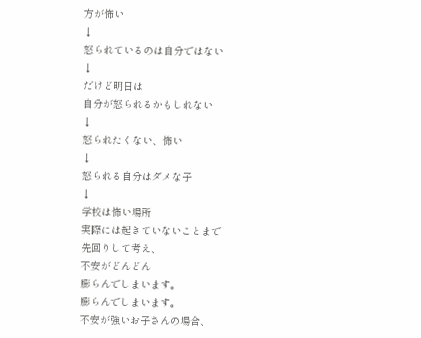方が怖い
↓
怒られているのは自分ではない
↓
だけど明日は
自分が怒られるかもしれない
↓
怒られたくない、怖い
↓
怒られる自分はダメな子
↓
学校は怖い場所
実際には起きていないことまで
先回りして考え、
不安がどんどん
膨らんでしまいます。
膨らんでしまいます。
不安が強いお子さんの場合、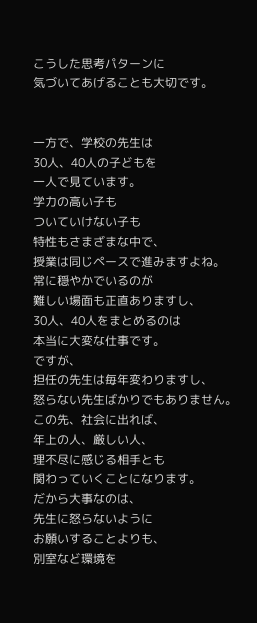こうした思考パターンに
気づいてあげることも大切です。


一方で、学校の先生は
30人、40人の子どもを
一人で見ています。
学力の高い子も
ついていけない子も
特性もさまざまな中で、
授業は同じペースで進みますよね。
常に穏やかでいるのが
難しい場面も正直ありますし、
30人、40人をまとめるのは
本当に大変な仕事です。
ですが、
担任の先生は毎年変わりますし、
怒らない先生ばかりでもありません。
この先、社会に出れば、
年上の人、厳しい人、
理不尽に感じる相手とも
関わっていくことになります。
だから大事なのは、
先生に怒らないように
お願いすることよりも、
別室など環境を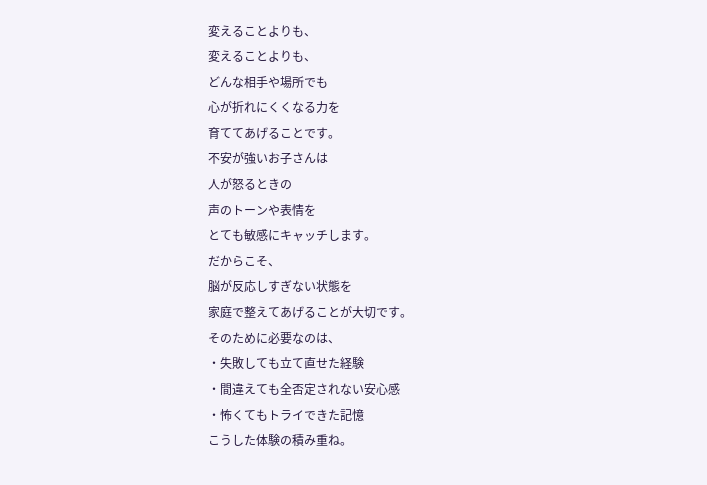変えることよりも、
変えることよりも、
どんな相手や場所でも
心が折れにくくなる力を
育ててあげることです。
不安が強いお子さんは
人が怒るときの
声のトーンや表情を
とても敏感にキャッチします。
だからこそ、
脳が反応しすぎない状態を
家庭で整えてあげることが大切です。
そのために必要なのは、
・失敗しても立て直せた経験
・間違えても全否定されない安心感
・怖くてもトライできた記憶
こうした体験の積み重ね。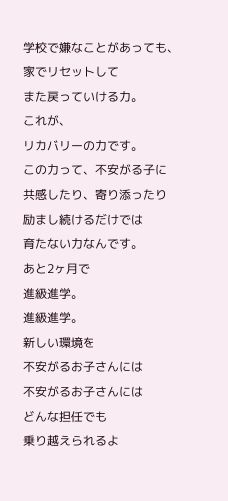学校で嫌なことがあっても、
家でリセットして
また戻っていける力。
これが、
リカバリーの力です。
この力って、不安がる子に
共感したり、寄り添ったり
励まし続けるだけでは
育たない力なんです。
あと2ヶ月で
進級進学。
進級進学。
新しい環境を
不安がるお子さんには
不安がるお子さんには
どんな担任でも
乗り越えられるよ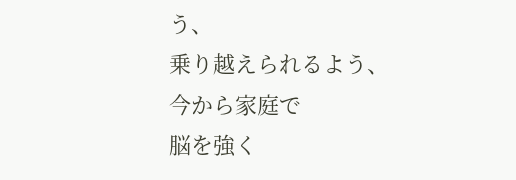う、
乗り越えられるよう、
今から家庭で
脳を強く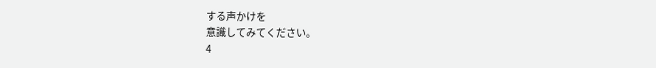する声かけを
意識してみてください。
4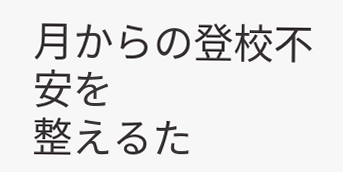月からの登校不安を
整えるた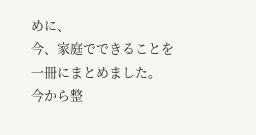めに、
今、家庭でできることを
一冊にまとめました。
今から整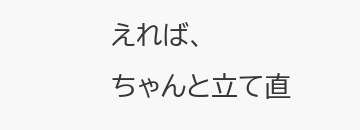えれば、
ちゃんと立て直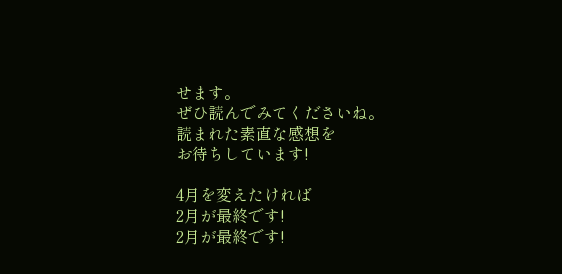せます。
ぜひ読んでみてくださいね。
読まれた素直な感想を
お待ちしています!

4月を変えたければ
2月が最終です!
2月が最終です!